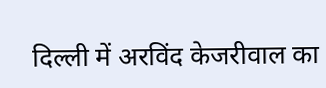दिल्ली में अरविंद केजरीवाल का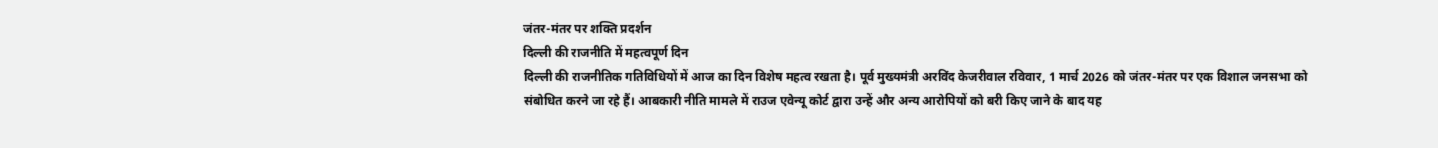जंतर-मंतर पर शक्ति प्रदर्शन
दिल्ली की राजनीति में महत्वपूर्ण दिन
दिल्ली की राजनीतिक गतिविधियों में आज का दिन विशेष महत्व रखता है। पूर्व मुख्यमंत्री अरविंद केजरीवाल रविवार, 1 मार्च 2026 को जंतर-मंतर पर एक विशाल जनसभा को संबोधित करने जा रहे हैं। आबकारी नीति मामले में राउज एवेन्यू कोर्ट द्वारा उन्हें और अन्य आरोपियों को बरी किए जाने के बाद यह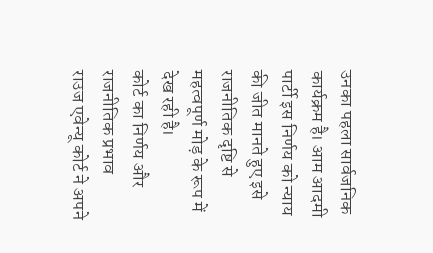उनका पहला सार्वजनिक कार्यक्रम है। आम आदमी पार्टी इस निर्णय को न्याय की जीत मानते हुए इसे राजनीतिक दृष्टि से महत्वपूर्ण मोड़ के रूप में देख रही है।
कोर्ट का निर्णय और राजनीतिक प्रभाव
राउज एवेन्यू कोर्ट ने अपने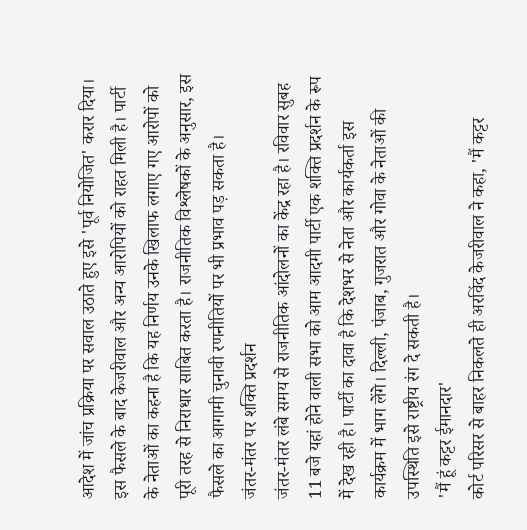आदेश में जांच प्रक्रिया पर सवाल उठाते हुए इसे 'पूर्व नियोजित' करार दिया। इस फैसले के बाद केजरीवाल और अन्य आरोपियों को राहत मिली है। पार्टी के नेताओं का कहना है कि यह निर्णय उनके खिलाफ लगाए गए आरोपों को पूरी तरह से निराधार साबित करता है। राजनीतिक विश्लेषकों के अनुसार, इस फैसले का आगामी चुनावी रणनीतियों पर भी प्रभाव पड़ सकता है।
जंतर-मंतर पर शक्ति प्रदर्शन
जंतर-मंतर लंबे समय से राजनीतिक आंदोलनों का केंद्र रहा है। रविवार सुबह 11 बजे यहां होने वाली सभा को आम आदमी पार्टी एक शक्ति प्रदर्शन के रूप में देख रही है। पार्टी का दावा है कि देशभर से नेता और कार्यकर्ता इस कार्यक्रम में भाग लेंगे। दिल्ली, पंजाब, गुजरात और गोवा के नेताओं की उपस्थिति इसे राष्ट्रीय रंग दे सकती है।
'मैं हूं कट्टर ईमानदार'
कोर्ट परिसर से बाहर निकलते ही अरविंद केजरीवाल ने कहा, 'मैं कट्टर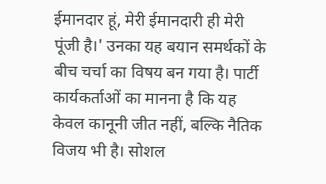ईमानदार हूं, मेरी ईमानदारी ही मेरी पूंजी है।' उनका यह बयान समर्थकों के बीच चर्चा का विषय बन गया है। पार्टी कार्यकर्ताओं का मानना है कि यह केवल कानूनी जीत नहीं, बल्कि नैतिक विजय भी है। सोशल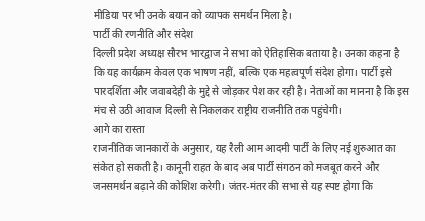मीडिया पर भी उनके बयान को व्यापक समर्थन मिला है।
पार्टी की रणनीति और संदेश
दिल्ली प्रदेश अध्यक्ष सौरभ भारद्वाज ने सभा को ऐतिहासिक बताया है। उनका कहना है कि यह कार्यक्रम केवल एक भाषण नहीं, बल्कि एक महत्वपूर्ण संदेश होगा। पार्टी इसे पारदर्शिता और जवाबदेही के मुद्दे से जोड़कर पेश कर रही है। नेताओं का मानना है कि इस मंच से उठी आवाज दिल्ली से निकलकर राष्ट्रीय राजनीति तक पहुंचेगी।
आगे का रास्ता
राजनीतिक जानकारों के अनुसार, यह रैली आम आदमी पार्टी के लिए नई शुरुआत का संकेत हो सकती है। कानूनी राहत के बाद अब पार्टी संगठन को मजबूत करने और जनसमर्थन बढ़ाने की कोशिश करेगी। जंतर-मंतर की सभा से यह स्पष्ट होगा कि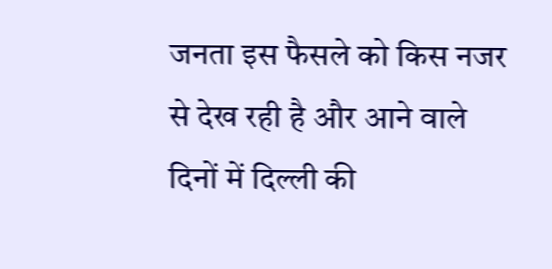जनता इस फैसले को किस नजर से देख रही है और आने वाले दिनों में दिल्ली की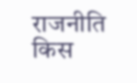राजनीति किस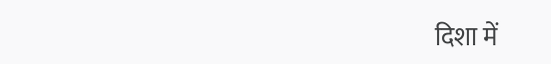दिशा में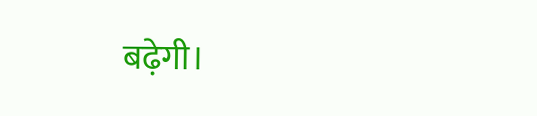बढ़ेगी।